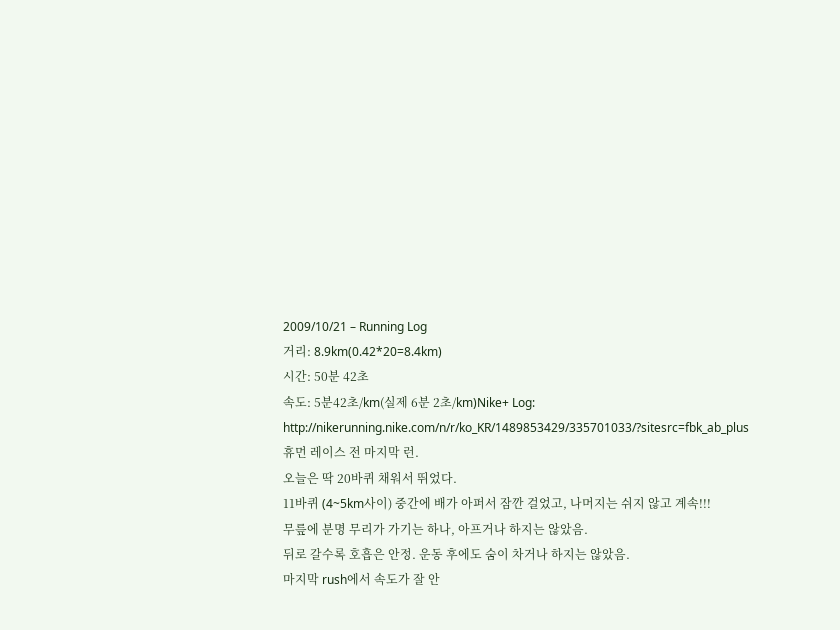2009/10/21 – Running Log
거리: 8.9km(0.42*20=8.4km)
시간: 50분 42초
속도: 5분42초/km(실제 6분 2초/km)Nike+ Log: http://nikerunning.nike.com/n/r/ko_KR/1489853429/335701033/?sitesrc=fbk_ab_plus
휴먼 레이스 전 마지막 런.
오늘은 딱 20바퀴 채워서 뛰었다.
11바퀴 (4~5km사이) 중간에 배가 아퍼서 잠깐 걸었고, 나머지는 쉬지 않고 계속!!!
무릎에 분명 무리가 가기는 하나, 아프거나 하지는 않았음.
뒤로 갈수록 호흡은 안정. 운동 후에도 숨이 차거나 하지는 않았음.
마지막 rush에서 속도가 잘 안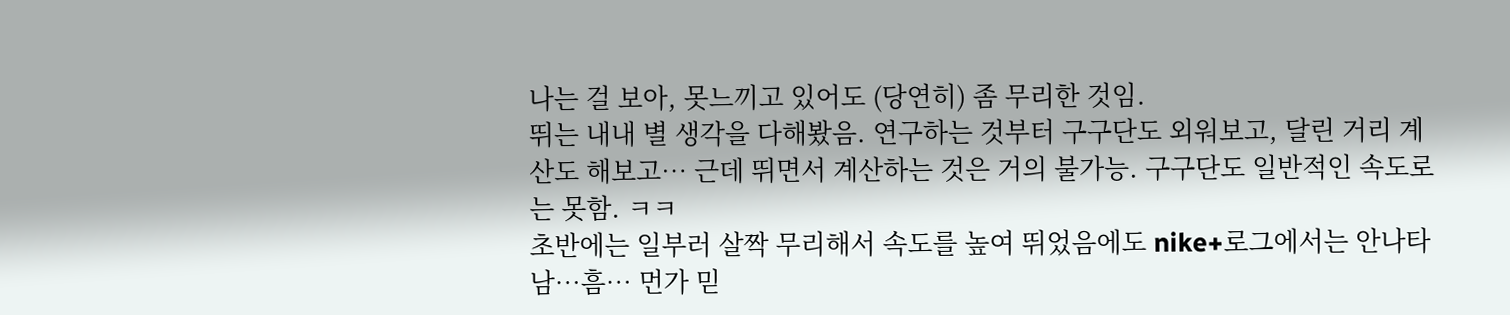나는 걸 보아, 못느끼고 있어도 (당연히) 좀 무리한 것임.
뛰는 내내 별 생각을 다해봤음. 연구하는 것부터 구구단도 외워보고, 달린 거리 계산도 해보고… 근데 뛰면서 계산하는 것은 거의 불가능. 구구단도 일반적인 속도로는 못함. ㅋㅋ
초반에는 일부러 살짝 무리해서 속도를 높여 뛰었음에도 nike+로그에서는 안나타남…흠… 먼가 믿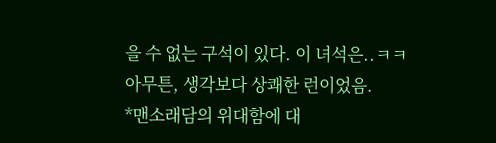을 수 없는 구석이 있다. 이 녀석은..ㅋㅋ
아무튼, 생각보다 상쾌한 런이었음.
*맨소래담의 위대함에 대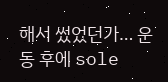해서 썼었던가… 운동 후에 sole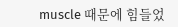muscle 때문에 힘들었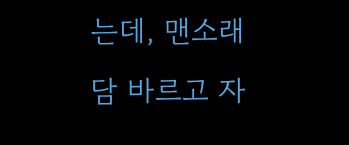는데, 맨소래담 바르고 자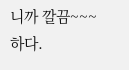니까 깔끔~~~ 하다.